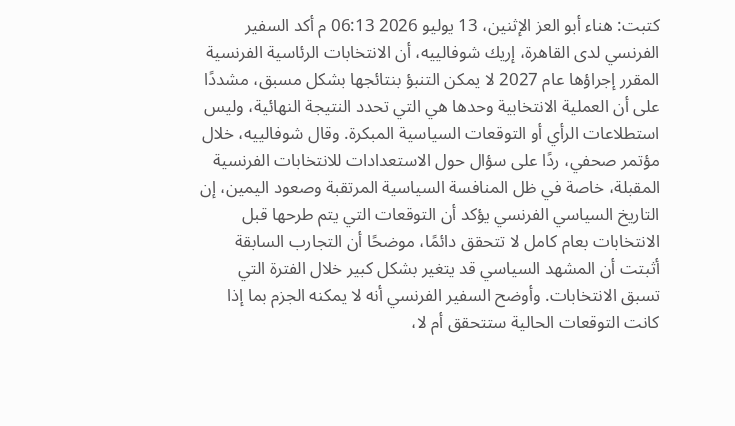كتبت: هناء أبو العز الإثنين، 13 يوليو 2026 06:13 م أكد السفير الفرنسي لدى القاهرة، إريك شوفالييه، أن الانتخابات الرئاسية الفرنسية المقرر إجراؤها عام 2027 لا يمكن التنبؤ بنتائجها بشكل مسبق، مشددًا على أن العملية الانتخابية وحدها هي التي تحدد النتيجة النهائية، وليس استطلاعات الرأي أو التوقعات السياسية المبكرة. وقال شوفالييه، خلال مؤتمر صحفي، ردًا على سؤال حول الاستعدادات للانتخابات الفرنسية المقبلة، خاصة في ظل المنافسة السياسية المرتقبة وصعود اليمين، إن التاريخ السياسي الفرنسي يؤكد أن التوقعات التي يتم طرحها قبل الانتخابات بعام كامل لا تتحقق دائمًا، موضحًا أن التجارب السابقة أثبتت أن المشهد السياسي قد يتغير بشكل كبير خلال الفترة التي تسبق الانتخابات. وأوضح السفير الفرنسي أنه لا يمكنه الجزم بما إذا كانت التوقعات الحالية ستتحقق أم لا،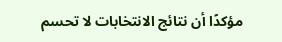مؤكدًا أن نتائج الانتخابات لا تحسم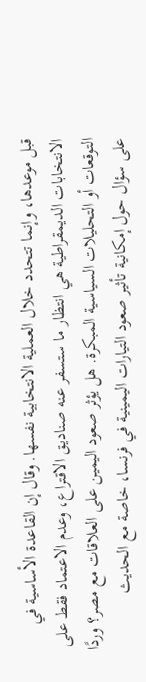قبل موعدها، وإنما تتحدد خلال العملية الانتخابية نفسها. وقال إن القاعدة الأساسية في الانتخابات الديمقراطية هي انتظار ما ستسفر عنه صناديق الاقتراع، وعدم الاعتماد فقط على التوقعات أو التحليلات السياسية المبكرة. هل يؤثر صعود اليمين على العلاقات مع مصر؟ وردًا على سؤال حول إمكانية تأثير صعود التيارات اليمينية في فرنسا، خاصة مع الحديث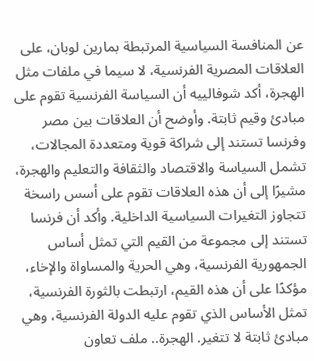عن المنافسة السياسية المرتبطة بمارين لوبان، على العلاقات المصرية الفرنسية، لا سيما في ملفات مثل الهجرة، أكد شوفالييه أن السياسة الفرنسية تقوم على مبادئ وقيم ثابتة. وأوضح أن العلاقات بين مصر وفرنسا تستند إلى شراكة قوية ومتعددة المجالات، تشمل السياسة والاقتصاد والثقافة والتعليم والهجرة، مشيرًا إلى أن هذه العلاقات تقوم على أسس راسخة تتجاوز التغيرات السياسية الداخلية. وأكد أن فرنسا تستند إلى مجموعة من القيم التي تمثل أساس الجمهورية الفرنسية، وهي الحرية والمساواة والإخاء، مؤكدًا على أن هذه القيم، ارتبطت بالثورة الفرنسية، تمثل الأساس الذي تقوم عليه الدولة الفرنسية، وهي مبادئ ثابتة لا تتغير. الهجرة.. ملف تعاون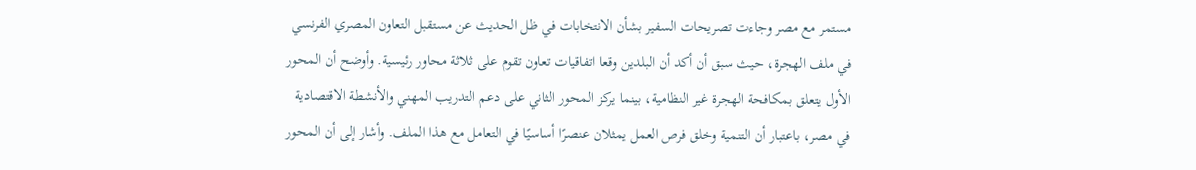مستمر مع مصر وجاءت تصريحات السفير بشأن الانتخابات في ظل الحديث عن مستقبل التعاون المصري الفرنسي في ملف الهجرة، حيث سبق أن أكد أن البلدين وقعا اتفاقيات تعاون تقوم على ثلاثة محاور رئيسية. وأوضح أن المحور الأول يتعلق بمكافحة الهجرة غير النظامية، بينما يركز المحور الثاني على دعم التدريب المهني والأنشطة الاقتصادية في مصر، باعتبار أن التنمية وخلق فرص العمل يمثلان عنصرًا أساسيًا في التعامل مع هذا الملف. وأشار إلى أن المحور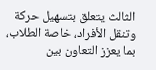الثالث يتعلق بتسهيل حركة وتنقل الأفراد، خاصة الطلاب، بما يعزز التعاون بين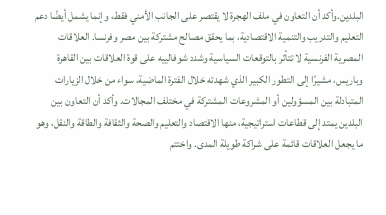البلدين.وأكد أن التعاون في ملف الهجرة لا يقتصر على الجانب الأمني فقط، وإنما يشمل أيضًا دعم التعليم والتدريب والتنمية الاقتصادية، بما يحقق مصالح مشتركة بين مصر وفرنسا. العلاقات المصرية الفرنسية لا تتأثر بالتوقعات السياسية وشدد شوفالييه على قوة العلاقات بين القاهرة وباريس، مشيرًا إلى التطور الكبير الذي شهدته خلال الفترة الماضية، سواء من خلال الزيارات المتبادلة بين المسؤولين أو المشروعات المشتركة في مختلف المجالات. وأكد أن التعاون بين البلدين يمتد إلى قطاعات استراتيجية، منها الاقتصاد والتعليم والصحة والثقافة والطاقة والنقل، وهو ما يجعل العلاقات قائمة على شراكة طويلة المدى. واختتم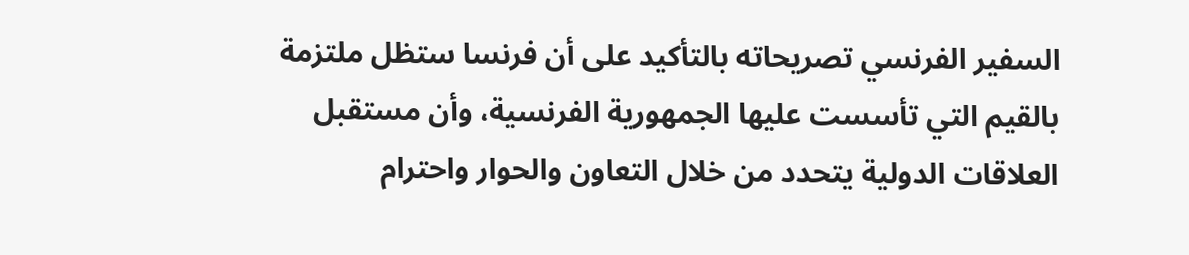السفير الفرنسي تصريحاته بالتأكيد على أن فرنسا ستظل ملتزمة بالقيم التي تأسست عليها الجمهورية الفرنسية، وأن مستقبل العلاقات الدولية يتحدد من خلال التعاون والحوار واحترام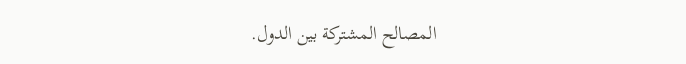المصالح المشتركة بين الدول.